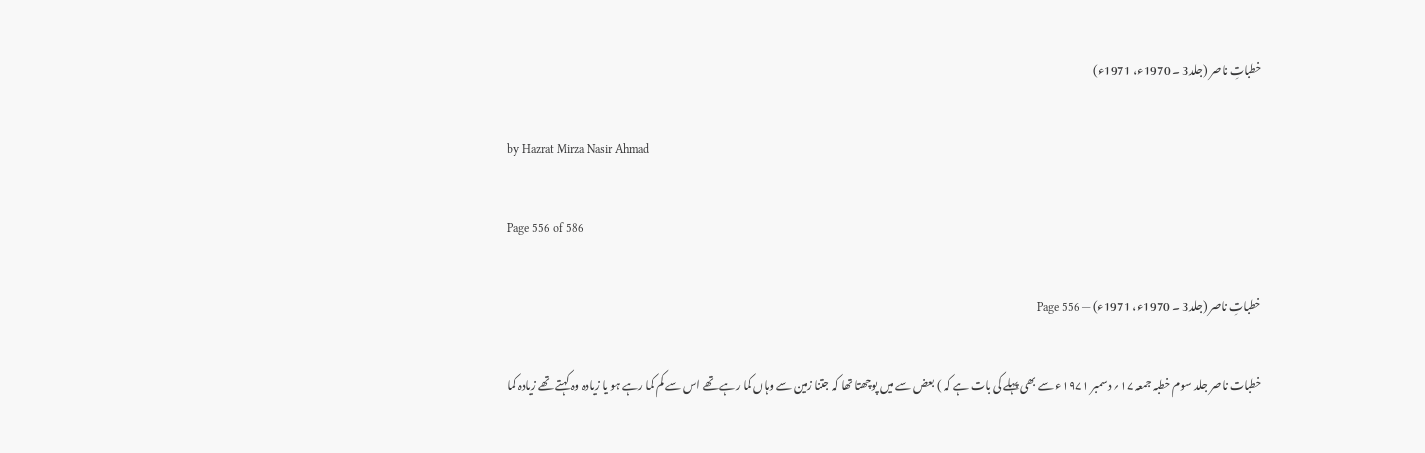خطباتِ ناصر (جلد3 ۔ 1970ء، 1971ء)

by Hazrat Mirza Nasir Ahmad

Page 556 of 586

خطباتِ ناصر (جلد3 ۔ 1970ء، 1971ء) — Page 556

خطبات ناصر جلد سوم خطبہ جمعہ ۱۷؍ دسمبر ۱۹۷۱ء سے بھی پہلے کی بات ہے کہ ) بعض سے میں پوچھتا تھا کہ جتنا زمین سے وہاں کما رہے تھے اس سے کم کما رہے ہو یا زیادہ وہ کہتے تھے زیادہ کما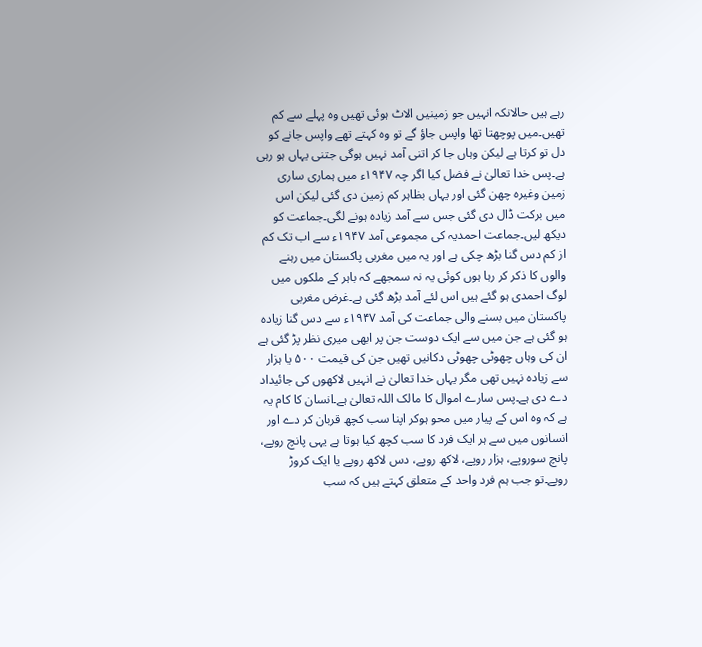رہے ہیں حالانکہ انہیں جو زمینیں الاٹ ہوئی تھیں وہ پہلے سے کم تھیں۔میں پوچھتا تھا واپس جاؤ گے تو وہ کہتے تھے واپس جانے کو دل تو کرتا ہے لیکن وہاں جا کر اتنی آمد نہیں ہوگی جتنی یہاں ہو رہی ہے۔پس خدا تعالیٰ نے فضل کیا اگر چہ ۱۹۴۷ء میں ہماری ساری زمین وغیرہ چھن گئی اور یہاں بظاہر کم زمین دی گئی لیکن اس میں برکت ڈال دی گئی جس سے آمد زیادہ ہونے لگی۔جماعت کو دیکھ لیں۔جماعت احمدیہ کی مجموعی آمد ۱۹۴۷ء سے اب تک کم از کم دس گنا بڑھ چکی ہے اور یہ میں مغربی پاکستان میں رہنے والوں کا ذکر کر رہا ہوں کوئی یہ نہ سمجھے کہ باہر کے ملکوں میں لوگ احمدی ہو گئے ہیں اس لئے آمد بڑھ گئی ہے۔غرض مغربی پاکستان میں بسنے والی جماعت کی آمد ۱۹۴۷ء سے دس گنا زیادہ ہو گئی ہے جن میں سے ایک دوست جن پر ابھی میری نظر پڑ گئی ہے ان کی وہاں چھوٹی چھوٹی دکانیں تھیں جن کی قیمت ۵۰۰ یا ہزار سے زیادہ نہیں تھی مگر یہاں خدا تعالیٰ نے انہیں لاکھوں کی جائیداد دے دی ہے۔پس سارے اموال کا مالک اللہ تعالیٰ ہے۔انسان کا کام یہ ہے کہ وہ اس کے پیار میں محو ہوکر اپنا سب کچھ قربان کر دے اور انسانوں میں سے ہر ایک فرد کا سب کچھ کیا ہوتا ہے یہی پانچ روپے، پانچ سوروپے، ہزار روپے، لاکھ روپے، دس لاکھ روپے یا ایک کروڑ روپے۔تو جب ہم فرد واحد کے متعلق کہتے ہیں کہ سب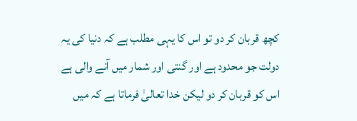کچھ قربان کر دو تو اس کا یہی مطلب ہے کہ دنیا کی یہ دولت جو محدود ہے اور گنتی اور شمار میں آنے والی ہے اس کو قربان کر دو لیکن خدا تعالیٰ فرماتا ہے کہ میں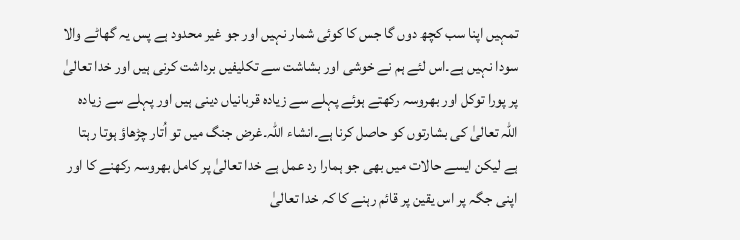تمہیں اپنا سب کچھ دوں گا جس کا کوئی شمار نہیں اور جو غیر محدود ہے پس یہ گھاٹے والا سودا نہیں ہے۔اس لئے ہم نے خوشی اور بشاشت سے تکلیفیں برداشت کرنی ہیں اور خدا تعالیٰ پر پورا توکل اور بھروسہ رکھتے ہوئے پہلے سے زیادہ قربانیاں دینی ہیں اور پہلے سے زیادہ اللہ تعالیٰ کی بشارتوں کو حاصل کرنا ہے۔انشاء اللہ۔غرض جنگ میں تو اُتار چڑھاؤ ہوتا رہتا ہے لیکن ایسے حالات میں بھی جو ہمارا رد عمل ہے خدا تعالیٰ پر کامل بھروسہ رکھنے کا اور اپنی جگہ پر اس یقین پر قائم رہنے کا کہ خدا تعالیٰ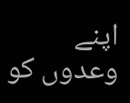اپنے وعدوں کو